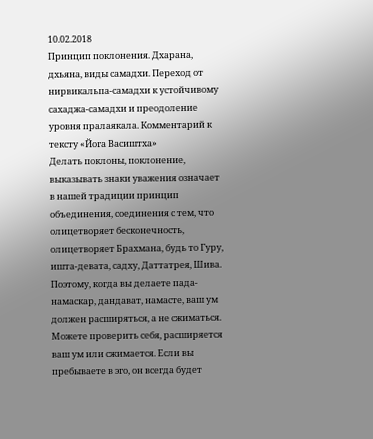10.02.2018
Принцип поклонения. Дхарана, дхьяна, виды самадхи. Переход от нирвикальпа-самадхи к устойчивому сахаджа-самадхи и преодоление уровня пралаякала. Комментарий к тексту «Йога Васиштха»
Делать поклоны, поклонение, выказывать знаки уважения означает в нашей традиции принцип объединения, соединения с тем, что олицетворяет бесконечность, олицетворяет Брахмана, будь то Гуру, ишта-девата, садху, Даттатрея, Шива. Поэтому, когда вы делаете пада-намаскар, дандават, намасте, ваш ум должен расширяться, а не сжиматься. Можете проверить себя, расширяется ваш ум или сжимается. Если вы пребываете в эго, он всегда будет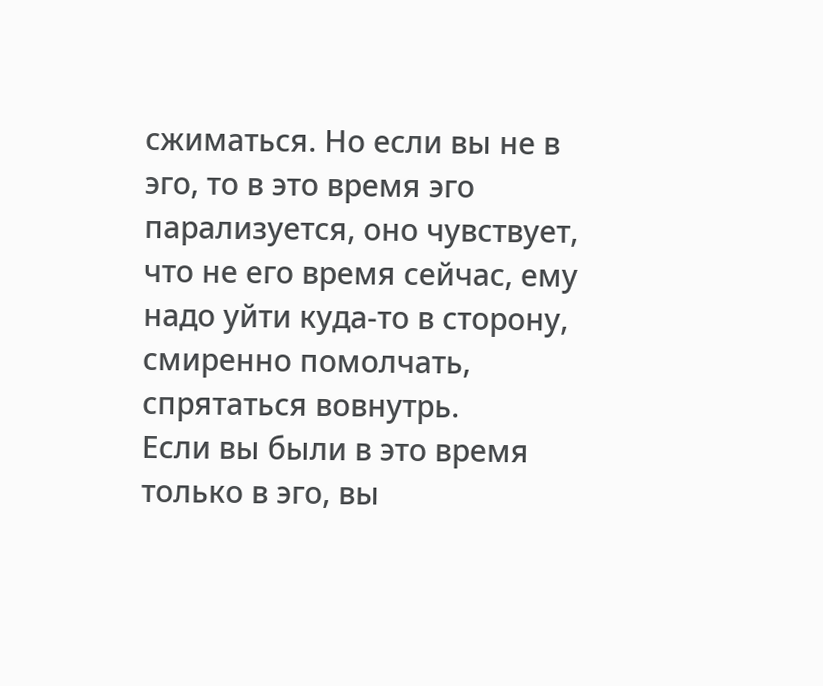сжиматься. Но если вы не в эго, то в это время эго парализуется, оно чувствует, что не его время сейчас, ему надо уйти куда-то в сторону, смиренно помолчать, спрятаться вовнутрь.
Если вы были в это время только в эго, вы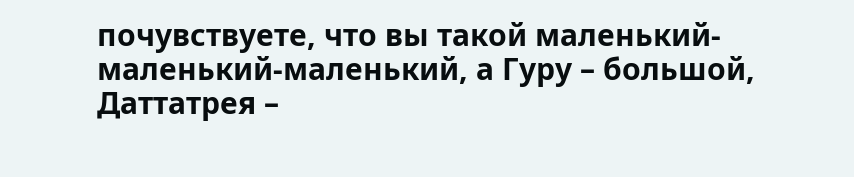почувствуете, что вы такой маленький-маленький-маленький, а Гуру – большой, Даттатрея –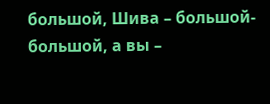большой, Шива – большой-большой, а вы –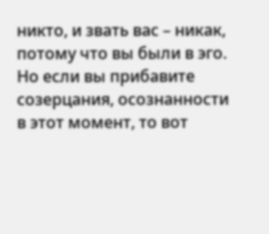никто, и звать вас – никак, потому что вы были в эго. Но если вы прибавите созерцания, осознанности в этот момент, то вот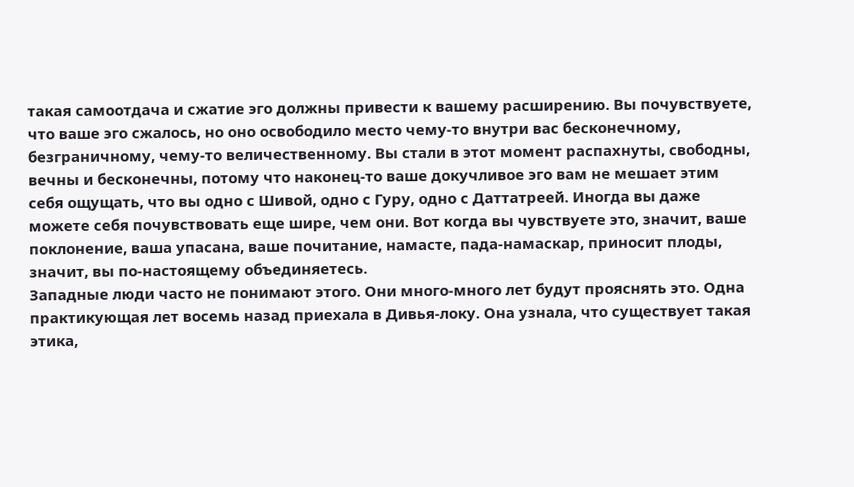такая самоотдача и сжатие эго должны привести к вашему расширению. Вы почувствуете, что ваше эго сжалось, но оно освободило место чему-то внутри вас бесконечному, безграничному, чему-то величественному. Вы стали в этот момент распахнуты, свободны, вечны и бесконечны, потому что наконец-то ваше докучливое эго вам не мешает этим себя ощущать, что вы одно с Шивой, одно с Гуру, одно с Даттатреей. Иногда вы даже можете себя почувствовать еще шире, чем они. Вот когда вы чувствуете это, значит, ваше поклонение, ваша упасана, ваше почитание, намасте, пада-намаскар, приносит плоды, значит, вы по-настоящему объединяетесь.
Западные люди часто не понимают этого. Они много-много лет будут прояснять это. Одна практикующая лет восемь назад приехала в Дивья-локу. Она узнала, что существует такая этика,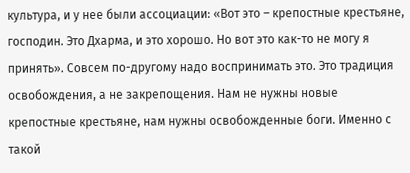культура, и у нее были ассоциации: «Вот это – крепостные крестьяне, господин. Это Дхарма, и это хорошо. Но вот это как-то не могу я принять». Совсем по-другому надо воспринимать это. Это традиция освобождения, а не закрепощения. Нам не нужны новые крепостные крестьяне, нам нужны освобожденные боги. Именно с такой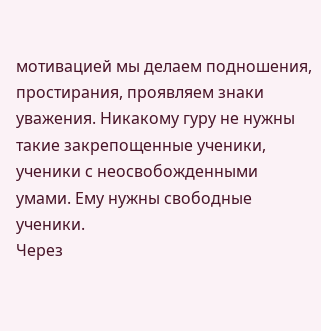мотивацией мы делаем подношения, простирания, проявляем знаки уважения. Никакому гуру не нужны такие закрепощенные ученики, ученики с неосвобожденными умами. Ему нужны свободные ученики.
Через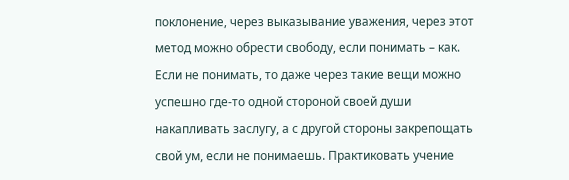поклонение, через выказывание уважения, через этот метод можно обрести свободу, если понимать – как. Если не понимать, то даже через такие вещи можно успешно где-то одной стороной своей души накапливать заслугу, а с другой стороны закрепощать свой ум, если не понимаешь. Практиковать учение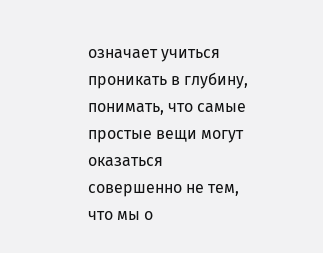означает учиться проникать в глубину, понимать, что самые простые вещи могут оказаться совершенно не тем, что мы о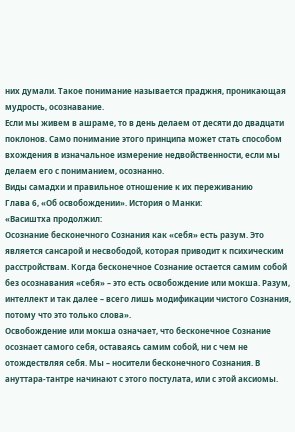них думали. Такое понимание называется праджня, проникающая мудрость, осознавание.
Если мы живем в ашраме, то в день делаем от десяти до двадцати поклонов. Само понимание этого принципа может стать способом вхождения в изначальное измерение недвойственности, если мы делаем его с пониманием, осознанно.
Виды самадхи и правильное отношение к их переживанию
Глава 6, «Об освобождении». История о Манки:
«Васиштха продолжил:
Осознание бесконечного Сознания как «себя» есть разум. Это является сансарой и несвободой, которая приводит к психическим расстройствам. Когда бесконечное Сознание остается самим собой без осознавания «себя» – это есть освобождение или мокша. Разум, интеллект и так далее – всего лишь модификации чистого Сознания, потому что это только слова».
Освобождение или мокша означает, что бесконечное Сознание осознает самого себя, оставаясь самим собой, ни с чем не отождествляя себя. Мы – носители бесконечного Сознания. В ануттара-тантре начинают с этого постулата, или с этой аксиомы.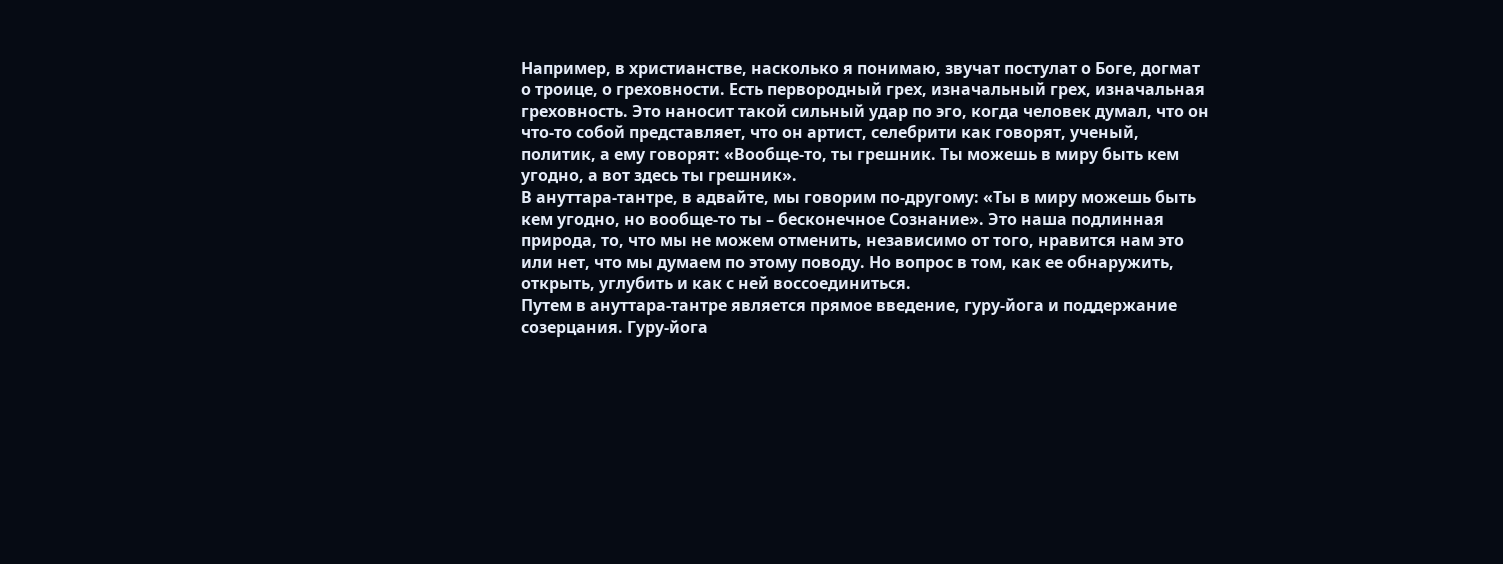Например, в христианстве, насколько я понимаю, звучат постулат о Боге, догмат о троице, о греховности. Есть первородный грех, изначальный грех, изначальная греховность. Это наносит такой сильный удар по эго, когда человек думал, что он что-то собой представляет, что он артист, селебрити как говорят, ученый, политик, а ему говорят: «Вообще-то, ты грешник. Ты можешь в миру быть кем угодно, а вот здесь ты грешник».
В ануттара-тантре, в адвайте, мы говорим по-другому: «Ты в миру можешь быть кем угодно, но вообще-то ты – бесконечное Сознание». Это наша подлинная природа, то, что мы не можем отменить, независимо от того, нравится нам это или нет, что мы думаем по этому поводу. Но вопрос в том, как ее обнаружить, открыть, углубить и как с ней воссоединиться.
Путем в ануттара-тантре является прямое введение, гуру-йога и поддержание созерцания. Гуру-йога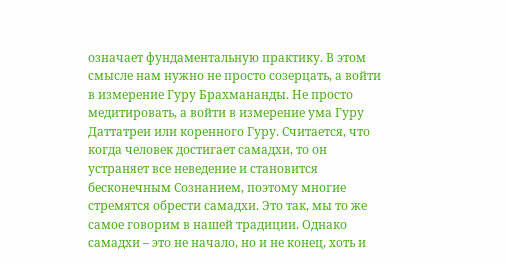означает фундаментальную практику. В этом смысле нам нужно не просто созерцать, а войти в измерение Гуру Брахмананды. Не просто медитировать, а войти в измерение ума Гуру Даттатреи или коренного Гуру. Считается, что когда человек достигает самадхи, то он устраняет все неведение и становится бесконечным Сознанием, поэтому многие стремятся обрести самадхи. Это так, мы то же самое говорим в нашей традиции. Однако самадхи – это не начало, но и не конец, хоть и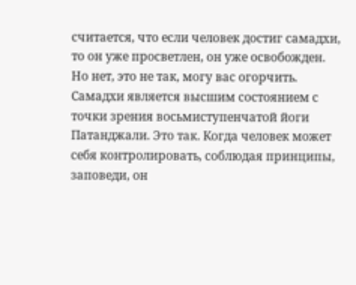считается, что если человек достиг самадхи, то он уже просветлен, он уже освобожден. Но нет, это не так, могу вас огорчить.
Самадхи является высшим состоянием с точки зрения восьмиступенчатой йоги Патанджали. Это так. Когда человек может себя контролировать, соблюдая принципы, заповеди, он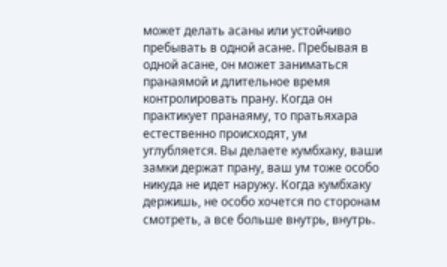может делать асаны или устойчиво пребывать в одной асане. Пребывая в одной асане, он может заниматься пранаямой и длительное время контролировать прану. Когда он практикует пранаяму, то пратьяхара естественно происходят, ум углубляется. Вы делаете кумбхаку, ваши замки держат прану, ваш ум тоже особо никуда не идет наружу. Когда кумбхаку держишь, не особо хочется по сторонам смотреть, а все больше внутрь, внутрь.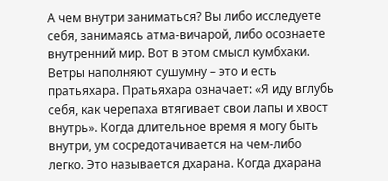А чем внутри заниматься? Вы либо исследуете себя, занимаясь атма-вичарой, либо осознаете внутренний мир. Вот в этом смысл кумбхаки. Ветры наполняют сушумну – это и есть пратьяхара. Пратьяхара означает: «Я иду вглубь себя, как черепаха втягивает свои лапы и хвост внутрь». Когда длительное время я могу быть внутри, ум сосредотачивается на чем-либо легко. Это называется дхарана. Когда дхарана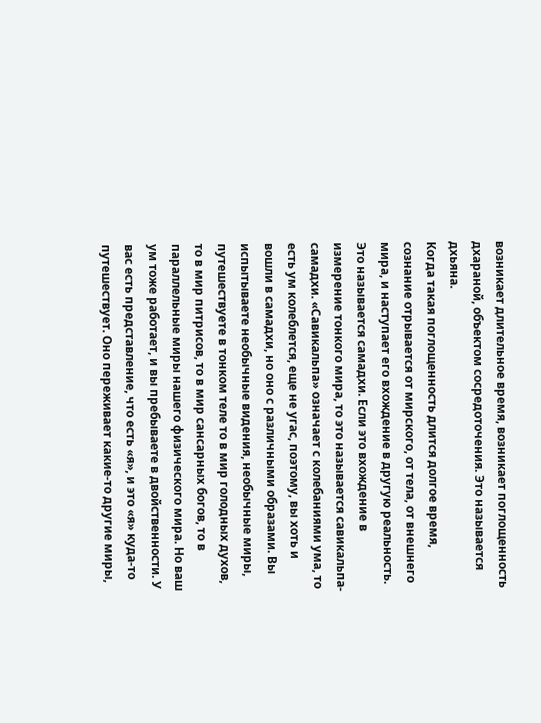возникает длительное время, возникает поглощенность дхараной, объектом сосредоточения. Это называется дхьяна.
Когда такая поглощенность длится долгое время, сознание отрывается от мирского, от тела, от внешнего мира, и наступает его вхождение в другую реальность. Это называется самадхи. Если это вхождение в измерение тонкого мира, то это называется савикальпа-самадхи. «Савикальпа» означает с колебаниями ума, то есть ум колеблется, еще не угас, поэтому, вы хоть и вошли в самадхи, но оно с различными образами. Вы испытываете необычные видения, необычные миры, путешествуете в тонком теле то в мир голодных духов, то в мир питрисов, то в мир сансарных богов, то в параллельные миры нашего физического мира. Но ваш ум тоже работает, и вы пребываете в двойственности. У вас есть представление, что есть «я», и это «я» куда-то путешествует. Оно переживает какие-то другие миры,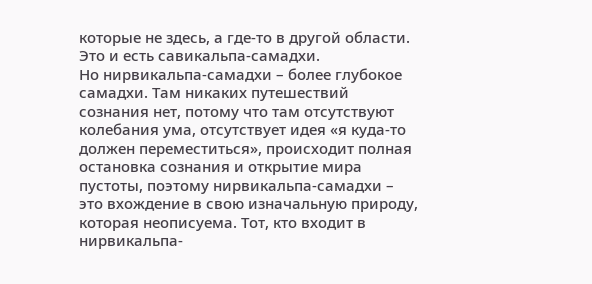которые не здесь, а где-то в другой области. Это и есть савикальпа-самадхи.
Но нирвикальпа-самадхи – более глубокое самадхи. Там никаких путешествий сознания нет, потому что там отсутствуют колебания ума, отсутствует идея «я куда-то должен переместиться», происходит полная остановка сознания и открытие мира пустоты, поэтому нирвикальпа-самадхи – это вхождение в свою изначальную природу, которая неописуема. Тот, кто входит в нирвикальпа-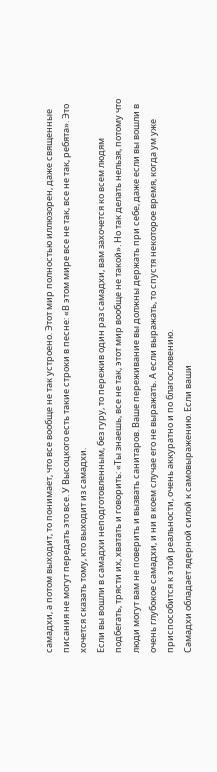самадхи, а потом выходит, то понимает, что все вообще не так устроено. Этот мир полностью иллюзорен, даже священные писания не могут передать это все. У Высоцкого есть такие строки в песне: «В этом мире все не так, все не так, ребята». Это хочется сказать тому, кто выходит из самадхи.
Если вы вошли в самадхи неподготовленным, без гуру, то пережив один раз самадхи, вам захочется ко всем людям подбегать, трясти их, хватать и говорить: «Ты знаешь, все не так, этот мир вообще не такой». Но так делать нельзя, потому что люди могут вам не поверить и вызвать санитаров. Ваше переживание вы должны держать при себе, даже если вы вошли в очень глубокое самадхи, и ни в коем случае его не выражать. А если выражать, то спустя некоторое время, когда ум уже приспособится к этой реальности, очень аккуратно и по благословению.
Самадхи обладает ядерной силой к самовыражению. Если ваши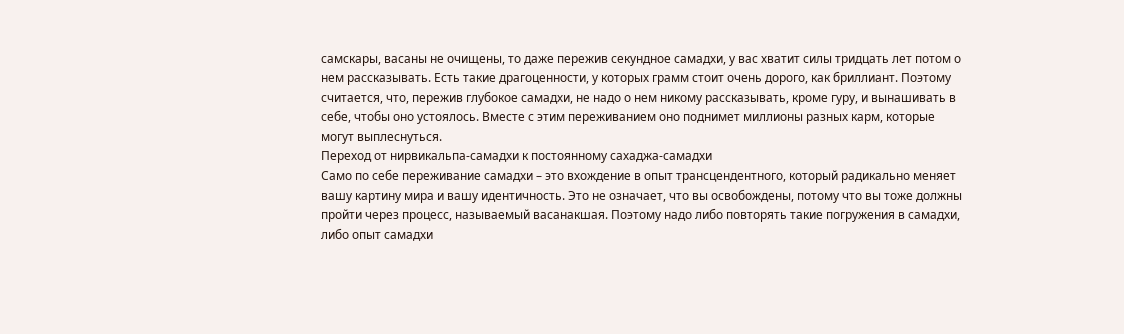самскары, васаны не очищены, то даже пережив секундное самадхи, у вас хватит силы тридцать лет потом о нем рассказывать. Есть такие драгоценности, у которых грамм стоит очень дорого, как бриллиант. Поэтому считается, что, пережив глубокое самадхи, не надо о нем никому рассказывать, кроме гуру, и вынашивать в себе, чтобы оно устоялось. Вместе с этим переживанием оно поднимет миллионы разных карм, которые могут выплеснуться.
Переход от нирвикальпа-самадхи к постоянному сахаджа-самадхи
Само по себе переживание самадхи – это вхождение в опыт трансцендентного, который радикально меняет вашу картину мира и вашу идентичность. Это не означает, что вы освобождены, потому что вы тоже должны пройти через процесс, называемый васанакшая. Поэтому надо либо повторять такие погружения в самадхи, либо опыт самадхи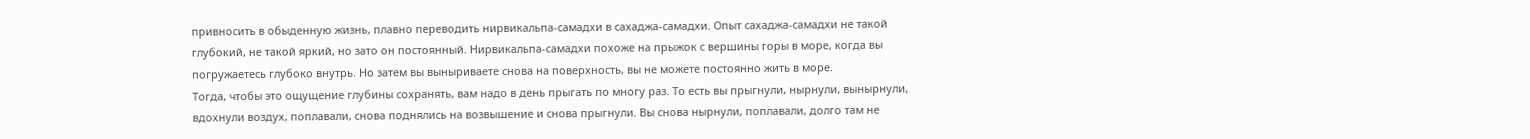привносить в обыденную жизнь, плавно переводить нирвикальпа-самадхи в сахаджа-самадхи. Опыт сахаджа-самадхи не такой глубокий, не такой яркий, но зато он постоянный. Нирвикальпа-самадхи похоже на прыжок с вершины горы в море, когда вы погружаетесь глубоко внутрь. Но затем вы выныриваете снова на поверхность, вы не можете постоянно жить в море.
Тогда, чтобы это ощущение глубины сохранять, вам надо в день прыгать по многу раз. То есть вы прыгнули, нырнули, вынырнули, вдохнули воздух, поплавали, снова поднялись на возвышение и снова прыгнули. Вы снова нырнули, поплавали, долго там не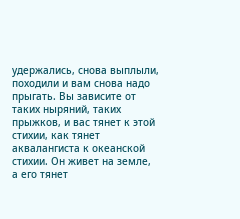удержались, снова выплыли, походили и вам снова надо прыгать. Вы зависите от таких ныряний, таких прыжков, и вас тянет к этой стихии, как тянет аквалангиста к океанской стихии. Он живет на земле, а его тянет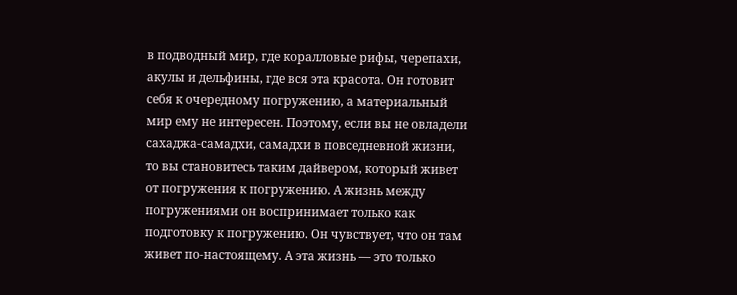в подводный мир, где коралловые рифы, черепахи, акулы и дельфины, где вся эта красота. Он готовит себя к очередному погружению, а материальный мир ему не интересен. Поэтому, если вы не овладели сахаджа-самадхи, самадхи в повседневной жизни, то вы становитесь таким дайвером, который живет от погружения к погружению. А жизнь между погружениями он воспринимает только как подготовку к погружению. Он чувствует, что он там живет по-настоящему. А эта жизнь — это только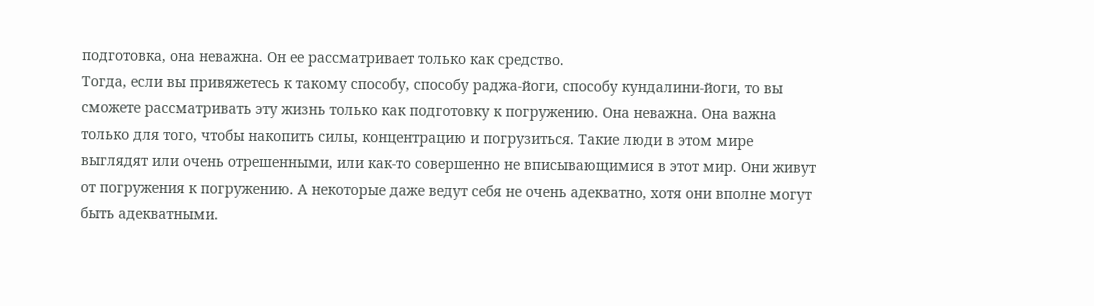подготовка, она неважна. Он ее рассматривает только как средство.
Тогда, если вы привяжетесь к такому способу, способу раджа-йоги, способу кундалини-йоги, то вы сможете рассматривать эту жизнь только как подготовку к погружению. Она неважна. Она важна только для того, чтобы накопить силы, концентрацию и погрузиться. Такие люди в этом мире выглядят или очень отрешенными, или как-то совершенно не вписывающимися в этот мир. Они живут от погружения к погружению. А некоторые даже ведут себя не очень адекватно, хотя они вполне могут быть адекватными.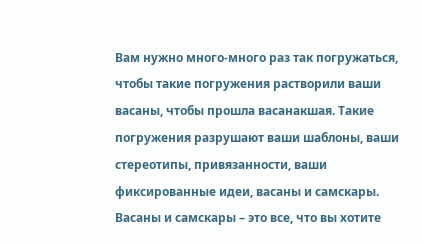Вам нужно много-много раз так погружаться, чтобы такие погружения растворили ваши васаны, чтобы прошла васанакшая. Такие погружения разрушают ваши шаблоны, ваши стереотипы, привязанности, ваши фиксированные идеи, васаны и самскары. Васаны и самскары – это все, что вы хотите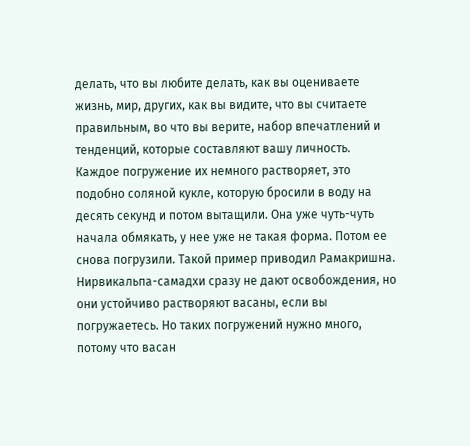делать, что вы любите делать, как вы оцениваете жизнь, мир, других, как вы видите, что вы считаете правильным, во что вы верите, набор впечатлений и тенденций, которые составляют вашу личность. Каждое погружение их немного растворяет, это подобно соляной кукле, которую бросили в воду на десять секунд и потом вытащили. Она уже чуть-чуть начала обмякать, у нее уже не такая форма. Потом ее снова погрузили. Такой пример приводил Рамакришна.
Нирвикальпа-самадхи сразу не дают освобождения, но они устойчиво растворяют васаны, если вы погружаетесь. Но таких погружений нужно много, потому что васан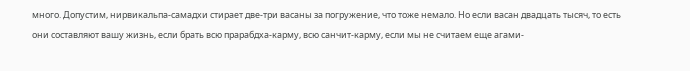много. Допустим, нирвикальпа-самадхи стирает две-три васаны за погружение, что тоже немало. Но если васан двадцать тысяч, то есть они составляют вашу жизнь, если брать всю прарабдха-карму, всю санчит-карму, если мы не считаем еще агами-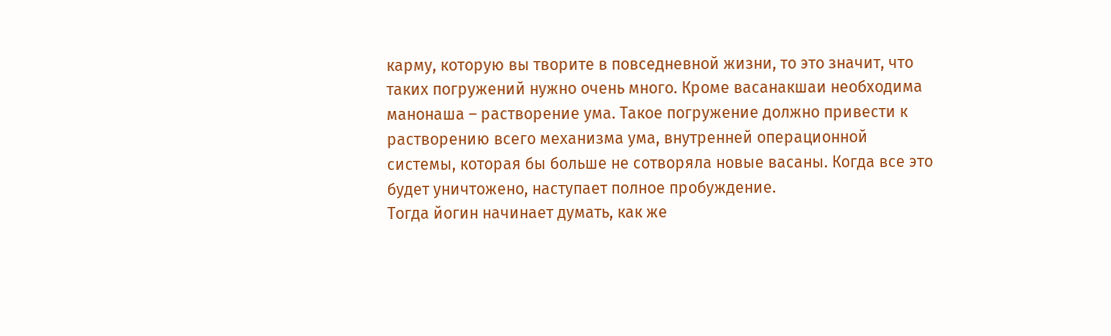карму, которую вы творите в повседневной жизни, то это значит, что таких погружений нужно очень много. Кроме васанакшаи необходима манонаша – растворение ума. Такое погружение должно привести к растворению всего механизма ума, внутренней операционной системы, которая бы больше не сотворяла новые васаны. Когда все это будет уничтожено, наступает полное пробуждение.
Тогда йогин начинает думать, как же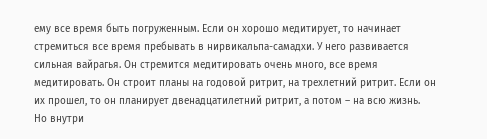ему все время быть погруженным. Если он хорошо медитирует, то начинает стремиться все время пребывать в нирвикальпа-самадхи. У него развивается сильная вайрагья. Он стремится медитировать очень много, все время медитировать. Он строит планы на годовой ритрит, на трехлетний ритрит. Если он их прошел, то он планирует двенадцатилетний ритрит, а потом – на всю жизнь.
Но внутри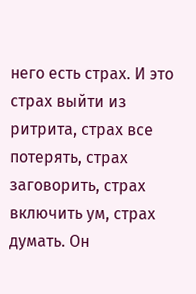него есть страх. И это страх выйти из ритрита, страх все потерять, страх заговорить, страх включить ум, страх думать. Он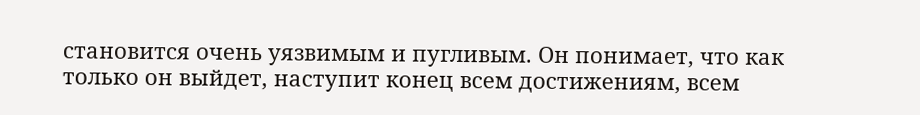становится очень уязвимым и пугливым. Он понимает, что как только он выйдет, наступит конец всем достижениям, всем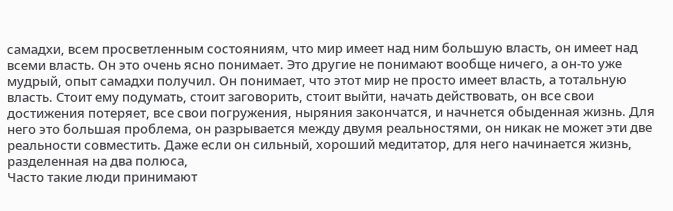самадхи, всем просветленным состояниям, что мир имеет над ним большую власть, он имеет над всеми власть. Он это очень ясно понимает. Это другие не понимают вообще ничего, а он-то уже мудрый, опыт самадхи получил. Он понимает, что этот мир не просто имеет власть, а тотальную власть. Стоит ему подумать, стоит заговорить, стоит выйти, начать действовать, он все свои достижения потеряет, все свои погружения, ныряния закончатся, и начнется обыденная жизнь. Для него это большая проблема, он разрывается между двумя реальностями, он никак не может эти две реальности совместить. Даже если он сильный, хороший медитатор, для него начинается жизнь, разделенная на два полюса,
Часто такие люди принимают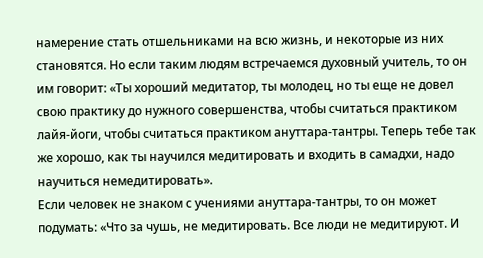намерение стать отшельниками на всю жизнь, и некоторые из них становятся. Но если таким людям встречаемся духовный учитель, то он им говорит: «Ты хороший медитатор, ты молодец, но ты еще не довел свою практику до нужного совершенства, чтобы считаться практиком лайя-йоги, чтобы считаться практиком ануттара-тантры. Теперь тебе так же хорошо, как ты научился медитировать и входить в самадхи, надо научиться немедитировать».
Если человек не знаком с учениями ануттара-тантры, то он может подумать: «Что за чушь, не медитировать. Все люди не медитируют. И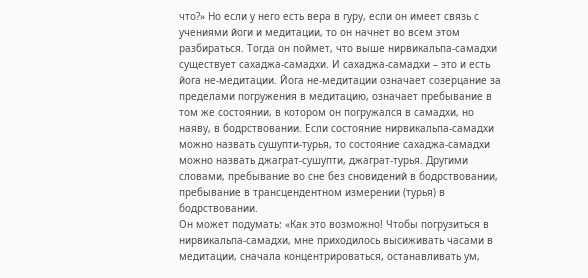что?» Но если у него есть вера в гуру, если он имеет связь с учениями йоги и медитации, то он начнет во всем этом разбираться. Тогда он поймет, что выше нирвикальпа-самадхи существует сахаджа-самадхи. И сахаджа-самадхи – это и есть йога не-медитации. Йога не-медитации означает созерцание за пределами погружения в медитацию, означает пребывание в том же состоянии, в котором он погружался в самадхи, но наяву, в бодрствовании. Если состояние нирвикальпа-самадхи можно назвать сушупти-турья, то состояние сахаджа-самадхи можно назвать джаграт-сушупти, джаграт-турья. Другими словами, пребывание во сне без сновидений в бодрствовании, пребывание в трансцендентном измерении (турья) в бодрствовании.
Он может подумать: «Как это возможно! Чтобы погрузиться в нирвикальпа-самадхи, мне приходилось высиживать часами в медитации, сначала концентрироваться, останавливать ум,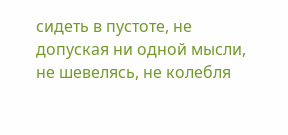сидеть в пустоте, не допуская ни одной мысли, не шевелясь, не колебля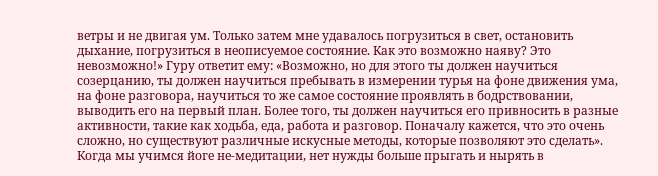ветры и не двигая ум. Только затем мне удавалось погрузиться в свет, остановить дыхание, погрузиться в неописуемое состояние. Как это возможно наяву? Это невозможно!» Гуру ответит ему: «Возможно, но для этого ты должен научиться созерцанию, ты должен научиться пребывать в измерении турья на фоне движения ума, на фоне разговора, научиться то же самое состояние проявлять в бодрствовании, выводить его на первый план. Более того, ты должен научиться его привносить в разные активности, такие как ходьба, еда, работа и разговор. Поначалу кажется, что это очень сложно, но существуют различные искусные методы, которые позволяют это сделать».
Когда мы учимся йоге не-медитации, нет нужды больше прыгать и нырять в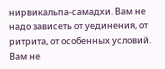нирвикальпа-самадхи. Вам не надо зависеть от уединения, от ритрита, от особенных условий. Вам не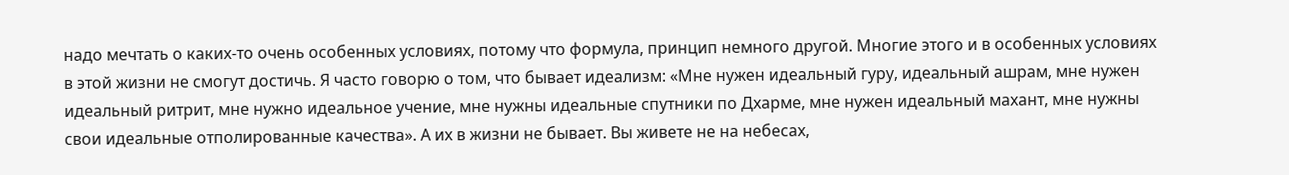надо мечтать о каких-то очень особенных условиях, потому что формула, принцип немного другой. Многие этого и в особенных условиях в этой жизни не смогут достичь. Я часто говорю о том, что бывает идеализм: «Мне нужен идеальный гуру, идеальный ашрам, мне нужен идеальный ритрит, мне нужно идеальное учение, мне нужны идеальные спутники по Дхарме, мне нужен идеальный махант, мне нужны свои идеальные отполированные качества». А их в жизни не бывает. Вы живете не на небесах,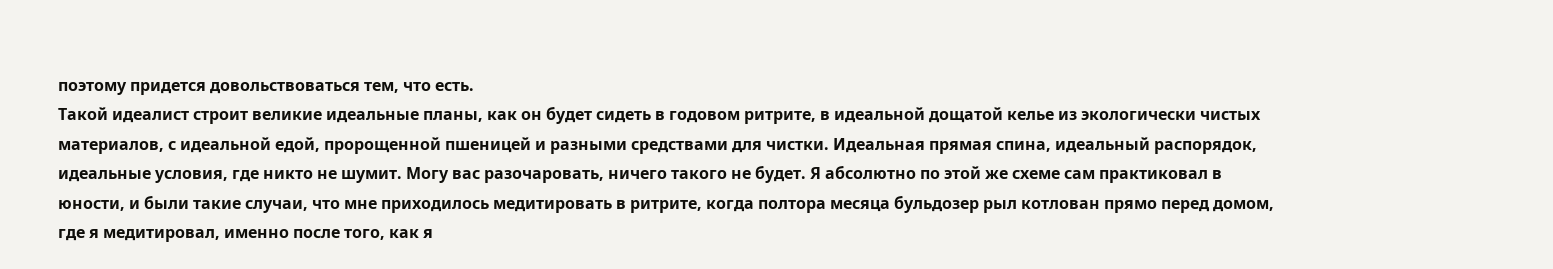поэтому придется довольствоваться тем, что есть.
Такой идеалист строит великие идеальные планы, как он будет сидеть в годовом ритрите, в идеальной дощатой келье из экологически чистых материалов, с идеальной едой, пророщенной пшеницей и разными средствами для чистки. Идеальная прямая спина, идеальный распорядок, идеальные условия, где никто не шумит. Могу вас разочаровать, ничего такого не будет. Я абсолютно по этой же схеме сам практиковал в юности, и были такие случаи, что мне приходилось медитировать в ритрите, когда полтора месяца бульдозер рыл котлован прямо перед домом, где я медитировал, именно после того, как я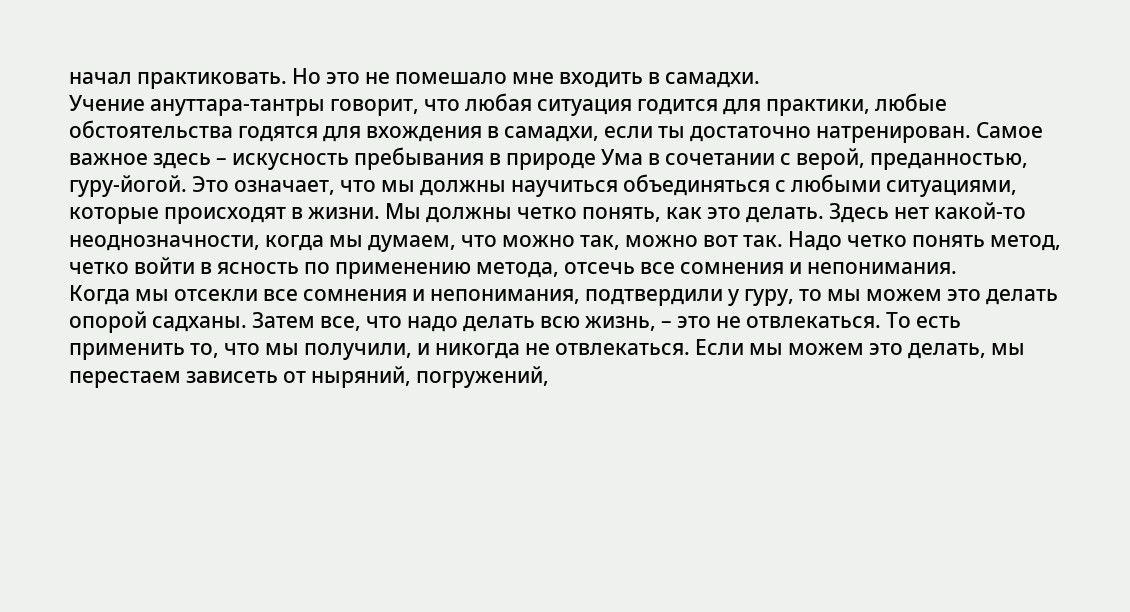начал практиковать. Но это не помешало мне входить в самадхи.
Учение ануттара-тантры говорит, что любая ситуация годится для практики, любые обстоятельства годятся для вхождения в самадхи, если ты достаточно натренирован. Самое важное здесь – искусность пребывания в природе Ума в сочетании с верой, преданностью, гуру-йогой. Это означает, что мы должны научиться объединяться с любыми ситуациями, которые происходят в жизни. Мы должны четко понять, как это делать. Здесь нет какой-то неоднозначности, когда мы думаем, что можно так, можно вот так. Надо четко понять метод, четко войти в ясность по применению метода, отсечь все сомнения и непонимания.
Когда мы отсекли все сомнения и непонимания, подтвердили у гуру, то мы можем это делать опорой садханы. Затем все, что надо делать всю жизнь, – это не отвлекаться. То есть применить то, что мы получили, и никогда не отвлекаться. Если мы можем это делать, мы перестаем зависеть от ныряний, погружений,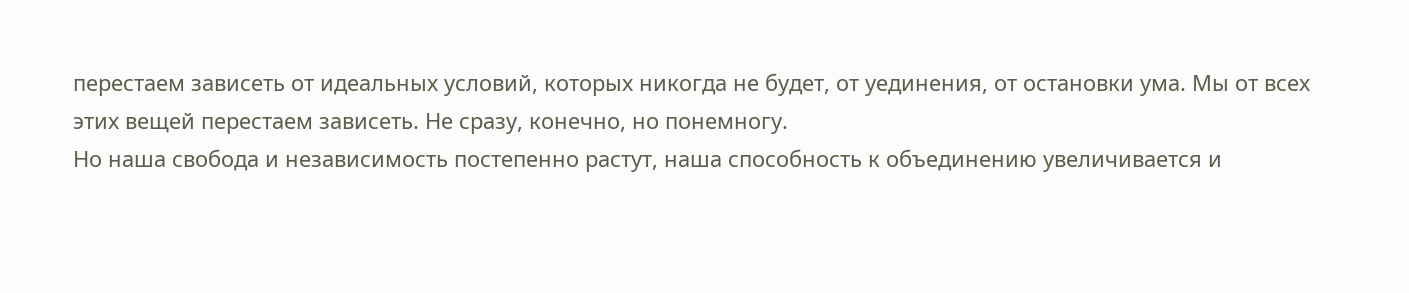перестаем зависеть от идеальных условий, которых никогда не будет, от уединения, от остановки ума. Мы от всех этих вещей перестаем зависеть. Не сразу, конечно, но понемногу.
Но наша свобода и независимость постепенно растут, наша способность к объединению увеличивается и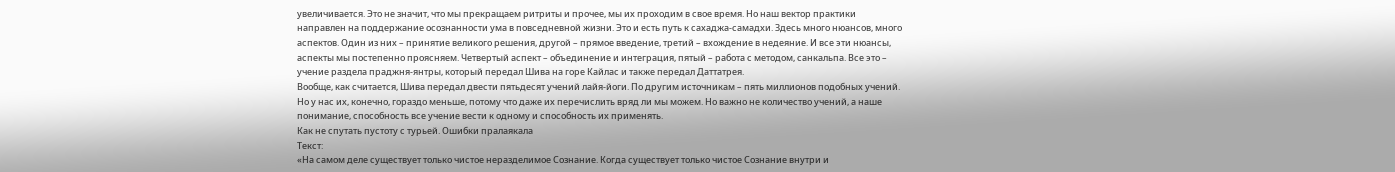увеличивается. Это не значит, что мы прекращаем ритриты и прочее, мы их проходим в свое время. Но наш вектор практики направлен на поддержание осознанности ума в повседневной жизни. Это и есть путь к сахаджа-самадхи. Здесь много нюансов, много аспектов. Один из них – принятие великого решения, другой – прямое введение, третий – вхождение в недеяние. И все эти нюансы, аспекты мы постепенно проясняем. Четвертый аспект – объединение и интеграция, пятый – работа с методом, санкальпа. Все это – учение раздела праджня-янтры, который передал Шива на горе Кайлас и также передал Даттатрея.
Вообще, как считается, Шива передал двести пятьдесят учений лайя-йоги. По другим источникам – пять миллионов подобных учений. Но у нас их, конечно, гораздо меньше, потому что даже их перечислить вряд ли мы можем. Но важно не количество учений, а наше понимание, способность все учение вести к одному и способность их применять.
Как не спутать пустоту с турьей. Ошибки пралаякала
Текст:
«На самом деле существует только чистое неразделимое Сознание. Когда существует только чистое Сознание внутри и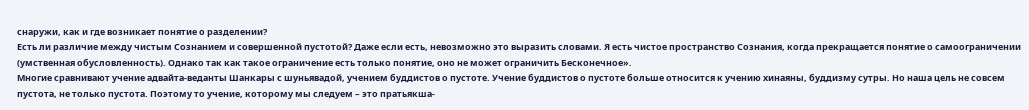снаружи, как и где возникает понятие о разделении?
Есть ли различие между чистым Сознанием и совершенной пустотой? Даже если есть, невозможно это выразить словами. Я есть чистое пространство Сознания, когда прекращается понятие о самоограничении (умственная обусловленность). Однако так как такое ограничение есть только понятие, оно не может ограничить Бесконечное».
Многие сравнивают учение адвайта-веданты Шанкары с шуньявадой, учением буддистов о пустоте. Учение буддистов о пустоте больше относится к учению хинаяны, буддизму сутры. Но наша цель не совсем пустота, не только пустота. Поэтому то учение, которому мы следуем – это пратьякша-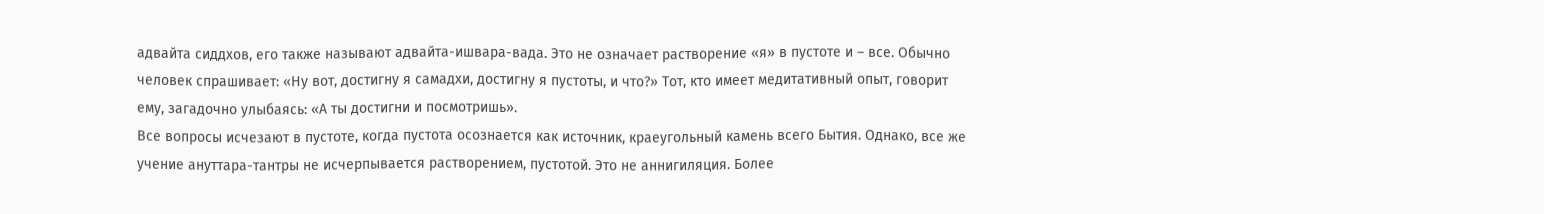адвайта сиддхов, его также называют адвайта-ишвара-вада. Это не означает растворение «я» в пустоте и – все. Обычно человек спрашивает: «Ну вот, достигну я самадхи, достигну я пустоты, и что?» Тот, кто имеет медитативный опыт, говорит ему, загадочно улыбаясь: «А ты достигни и посмотришь».
Все вопросы исчезают в пустоте, когда пустота осознается как источник, краеугольный камень всего Бытия. Однако, все же учение ануттара-тантры не исчерпывается растворением, пустотой. Это не аннигиляция. Более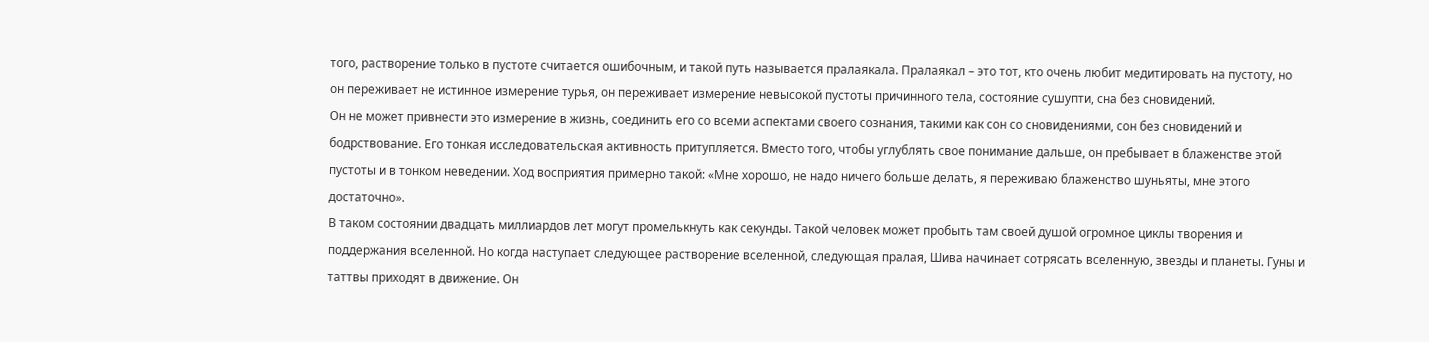того, растворение только в пустоте считается ошибочным, и такой путь называется пралаякала. Пралаякал – это тот, кто очень любит медитировать на пустоту, но он переживает не истинное измерение турья, он переживает измерение невысокой пустоты причинного тела, состояние сушупти, сна без сновидений.
Он не может привнести это измерение в жизнь, соединить его со всеми аспектами своего сознания, такими как сон со сновидениями, сон без сновидений и бодрствование. Его тонкая исследовательская активность притупляется. Вместо того, чтобы углублять свое понимание дальше, он пребывает в блаженстве этой пустоты и в тонком неведении. Ход восприятия примерно такой: «Мне хорошо, не надо ничего больше делать, я переживаю блаженство шуньяты, мне этого достаточно».
В таком состоянии двадцать миллиардов лет могут промелькнуть как секунды. Такой человек может пробыть там своей душой огромное циклы творения и поддержания вселенной. Но когда наступает следующее растворение вселенной, следующая пралая, Шива начинает сотрясать вселенную, звезды и планеты. Гуны и таттвы приходят в движение. Он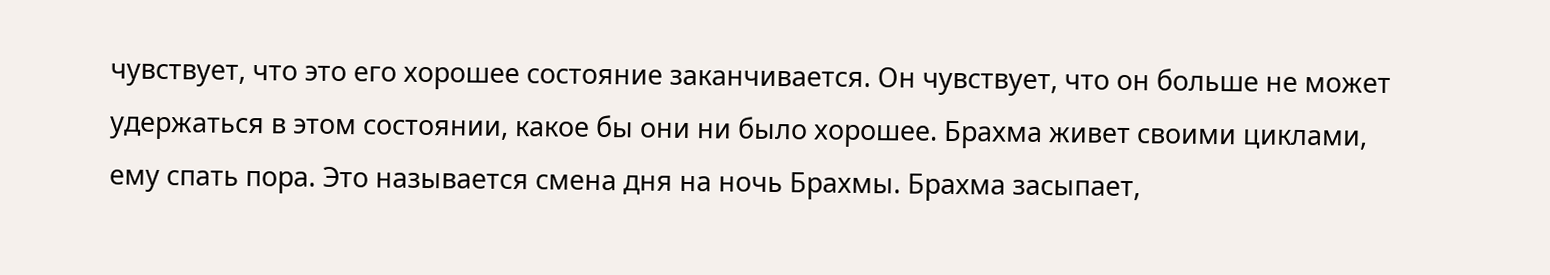чувствует, что это его хорошее состояние заканчивается. Он чувствует, что он больше не может удержаться в этом состоянии, какое бы они ни было хорошее. Брахма живет своими циклами, ему спать пора. Это называется смена дня на ночь Брахмы. Брахма засыпает,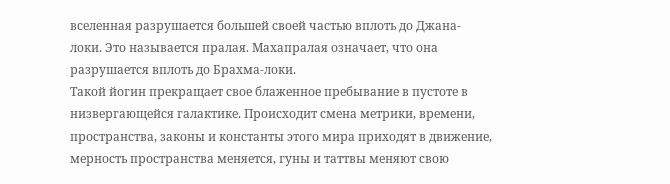вселенная разрушается большей своей частью вплоть до Джана-локи. Это называется пралая. Махапралая означает, что она разрушается вплоть до Брахма-локи.
Такой йогин прекращает свое блаженное пребывание в пустоте в низвергающейся галактике. Происходит смена метрики, времени, пространства, законы и константы этого мира приходят в движение, мерность пространства меняется, гуны и таттвы меняют свою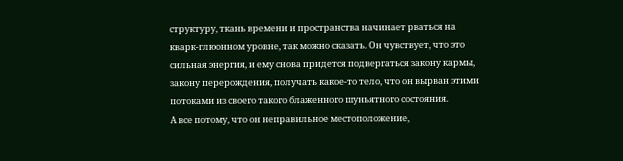структуру, ткань времени и пространства начинает рваться на кварк-глюонном уровне, так можно сказать. Он чувствует, что это сильная энергия, и ему снова придется подвергаться закону кармы, закону перерождения, получать какое-то тело, что он вырван этими потоками из своего такого блаженного шуньятного состояния.
А все потому, что он неправильное местоположение,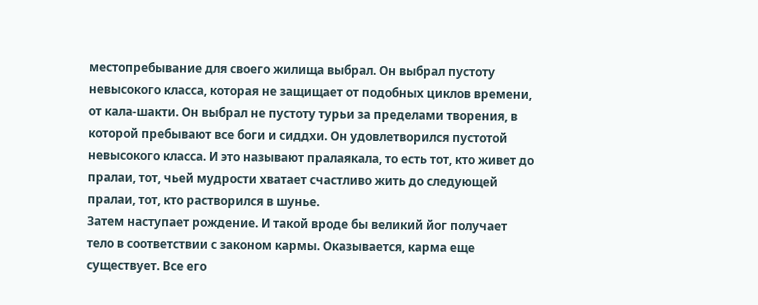местопребывание для своего жилища выбрал. Он выбрал пустоту невысокого класса, которая не защищает от подобных циклов времени, от кала-шакти. Он выбрал не пустоту турьи за пределами творения, в которой пребывают все боги и сиддхи. Он удовлетворился пустотой невысокого класса. И это называют пралаякала, то есть тот, кто живет до пралаи, тот, чьей мудрости хватает счастливо жить до следующей пралаи, тот, кто растворился в шунье.
Затем наступает рождение. И такой вроде бы великий йог получает тело в соответствии с законом кармы. Оказывается, карма еще существует. Все его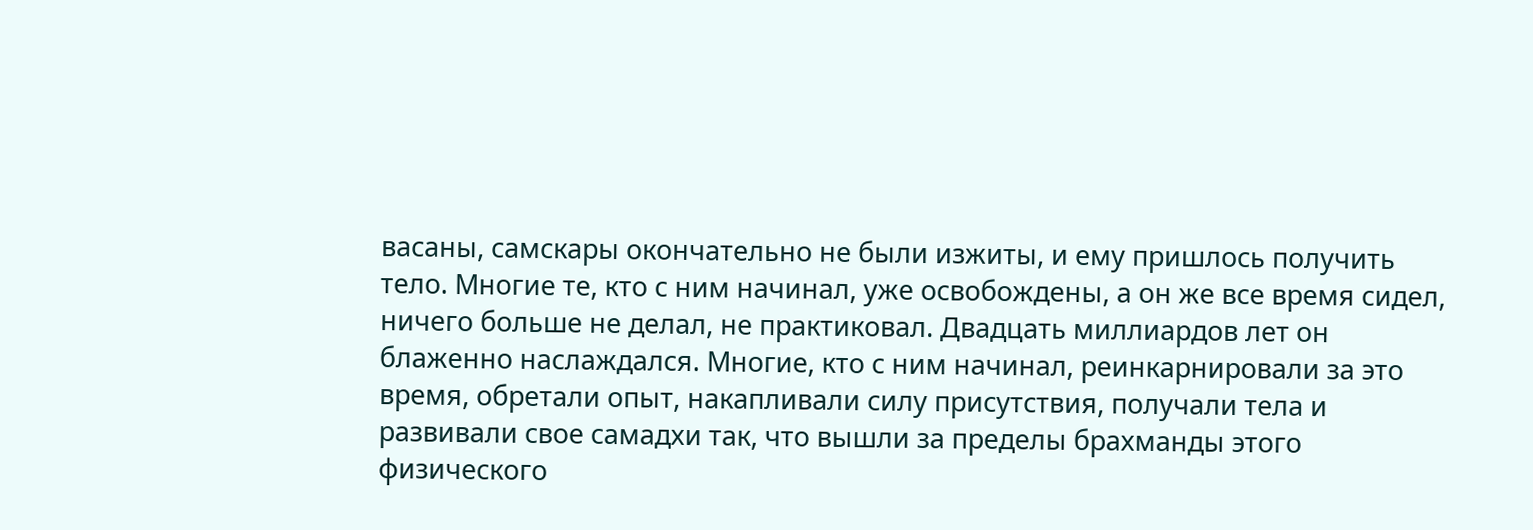васаны, самскары окончательно не были изжиты, и ему пришлось получить тело. Многие те, кто с ним начинал, уже освобождены, а он же все время сидел, ничего больше не делал, не практиковал. Двадцать миллиардов лет он блаженно наслаждался. Многие, кто с ним начинал, реинкарнировали за это время, обретали опыт, накапливали силу присутствия, получали тела и развивали свое самадхи так, что вышли за пределы брахманды этого физического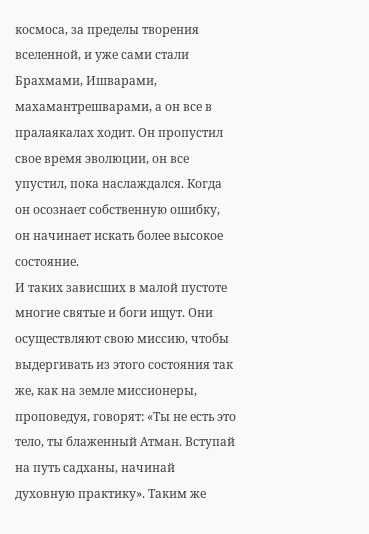космоса, за пределы творения вселенной, и уже сами стали Брахмами, Ишварами, махамантрешварами, а он все в пралаякалах ходит. Он пропустил свое время эволюции, он все упустил, пока наслаждался. Когда он осознает собственную ошибку, он начинает искать более высокое состояние.
И таких зависших в малой пустоте многие святые и боги ищут. Они осуществляют свою миссию, чтобы выдергивать из этого состояния так же, как на земле миссионеры, проповедуя, говорят: «Ты не есть это тело, ты блаженный Атман. Вступай на путь садханы, начинай духовную практику». Таким же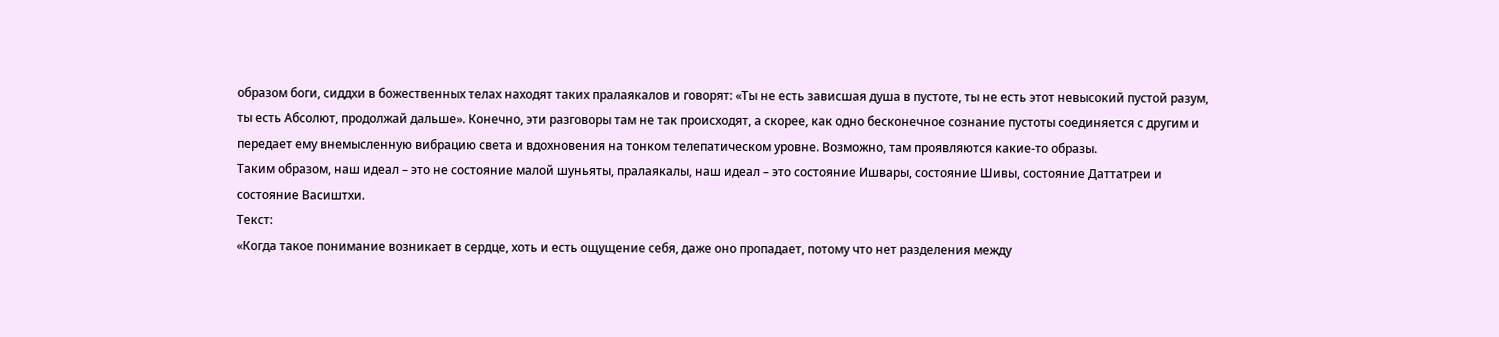образом боги, сиддхи в божественных телах находят таких пралаякалов и говорят: «Ты не есть зависшая душа в пустоте, ты не есть этот невысокий пустой разум, ты есть Абсолют, продолжай дальше». Конечно, эти разговоры там не так происходят, а скорее, как одно бесконечное сознание пустоты соединяется с другим и передает ему внемысленную вибрацию света и вдохновения на тонком телепатическом уровне. Возможно, там проявляются какие-то образы.
Таким образом, наш идеал – это не состояние малой шуньяты, пралаякалы, наш идеал – это состояние Ишвары, состояние Шивы, состояние Даттатреи и состояние Васиштхи.
Текст:
«Когда такое понимание возникает в сердце, хоть и есть ощущение себя, даже оно пропадает, потому что нет разделения между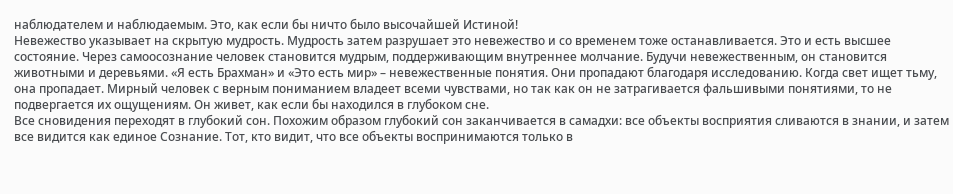наблюдателем и наблюдаемым. Это, как если бы ничто было высочайшей Истиной!
Невежество указывает на скрытую мудрость. Мудрость затем разрушает это невежество и со временем тоже останавливается. Это и есть высшее состояние. Через самоосознание человек становится мудрым, поддерживающим внутреннее молчание. Будучи невежественным, он становится животными и деревьями. «Я есть Брахман» и «Это есть мир» – невежественные понятия. Они пропадают благодаря исследованию. Когда свет ищет тьму, она пропадает. Мирный человек с верным пониманием владеет всеми чувствами, но так как он не затрагивается фальшивыми понятиями, то не подвергается их ощущениям. Он живет, как если бы находился в глубоком сне.
Все сновидения переходят в глубокий сон. Похожим образом глубокий сон заканчивается в самадхи: все объекты восприятия сливаются в знании, и затем все видится как единое Сознание. Тот, кто видит, что все объекты воспринимаются только в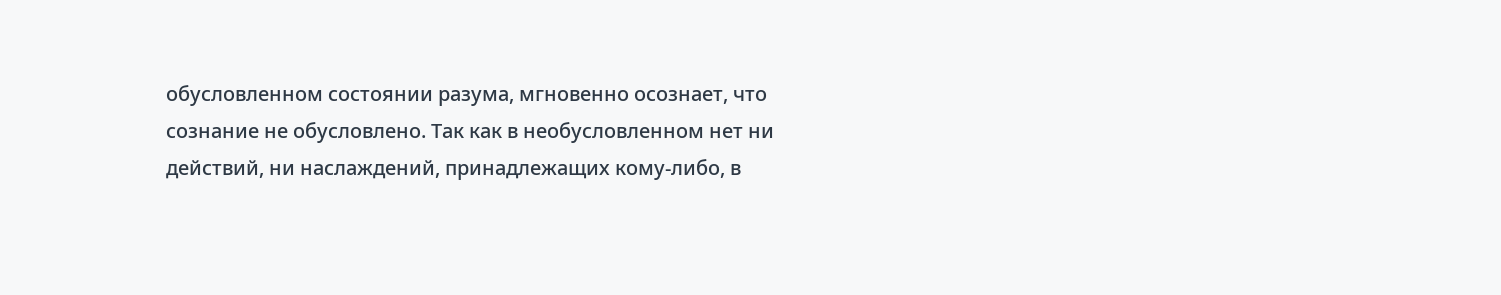обусловленном состоянии разума, мгновенно осознает, что сознание не обусловлено. Так как в необусловленном нет ни действий, ни наслаждений, принадлежащих кому-либо, в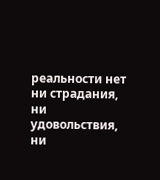реальности нет ни страдания, ни удовольствия, ни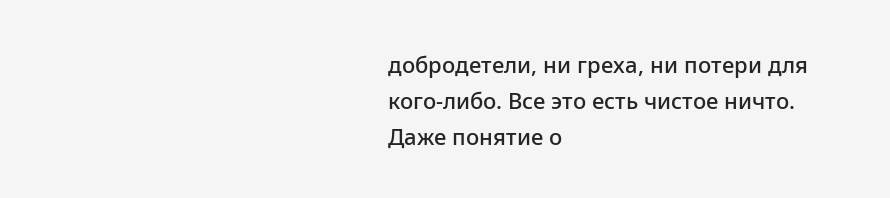добродетели, ни греха, ни потери для кого-либо. Все это есть чистое ничто. Даже понятие о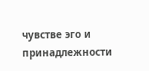чувстве эго и принадлежности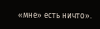«мне» есть ничто».